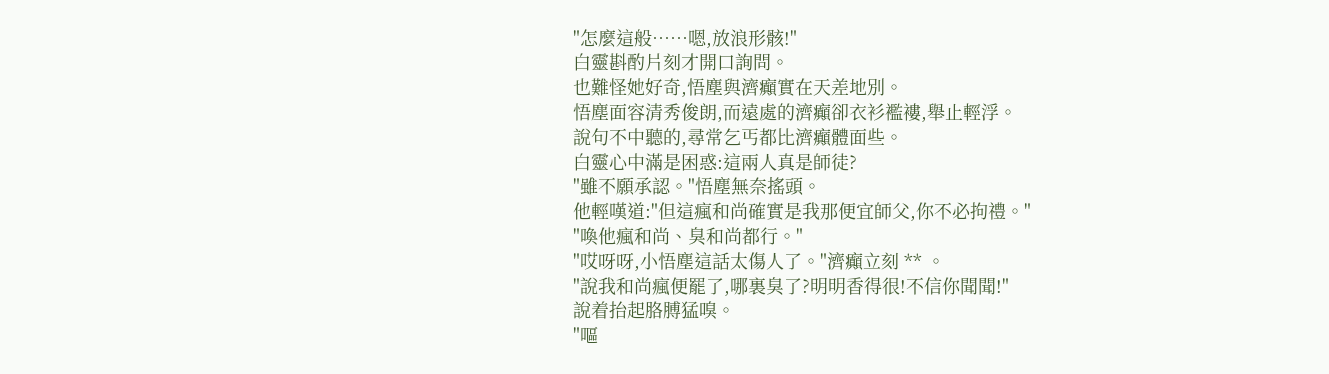"怎麼這般……嗯,放浪形骸!"
白靈斟酌片刻才開口詢問。
也難怪她好奇,悟塵與濟癲實在天差地別。
悟塵面容清秀俊朗,而遠處的濟癲卻衣衫襤褸,舉止輕浮。
說句不中聽的,尋常乞丐都比濟癲體面些。
白靈心中滿是困惑:這兩人真是師徒?
"雖不願承認。"悟塵無奈搖頭。
他輕嘆道:"但這瘋和尚確實是我那便宜師父,你不必拘禮。"
"喚他瘋和尚、臭和尚都行。"
"哎呀呀,小悟塵這話太傷人了。"濟癲立刻 ** 。
"說我和尚瘋便罷了,哪裏臭了?明明香得很!不信你聞聞!"
說着抬起胳膊猛嗅。
"嘔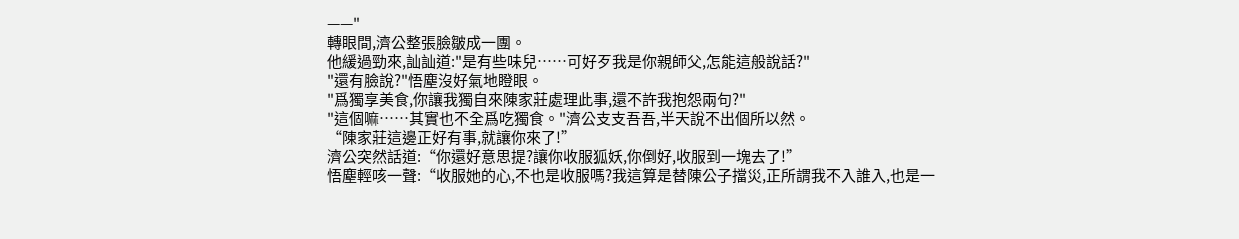——"
轉眼間,濟公整張臉皺成一團。
他緩過勁來,訕訕道:"是有些味兒……可好歹我是你親師父,怎能這般說話?"
"還有臉說?"悟塵沒好氣地瞪眼。
"爲獨享美食,你讓我獨自來陳家莊處理此事,還不許我抱怨兩句?"
"這個嘛……其實也不全爲吃獨食。"濟公支支吾吾,半天說不出個所以然。
“陳家莊這邊正好有事,就讓你來了!”
濟公突然話道:“你還好意思提?讓你收服狐妖,你倒好,收服到一塊去了!”
悟塵輕咳一聲:“收服她的心,不也是收服嗎?我這算是替陳公子擋災,正所謂我不入誰入,也是一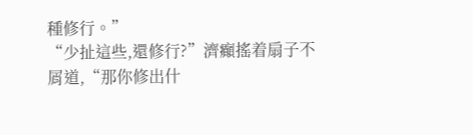種修行。”
“少扯這些,還修行?”濟癲搖着扇子不屑道,“那你修出什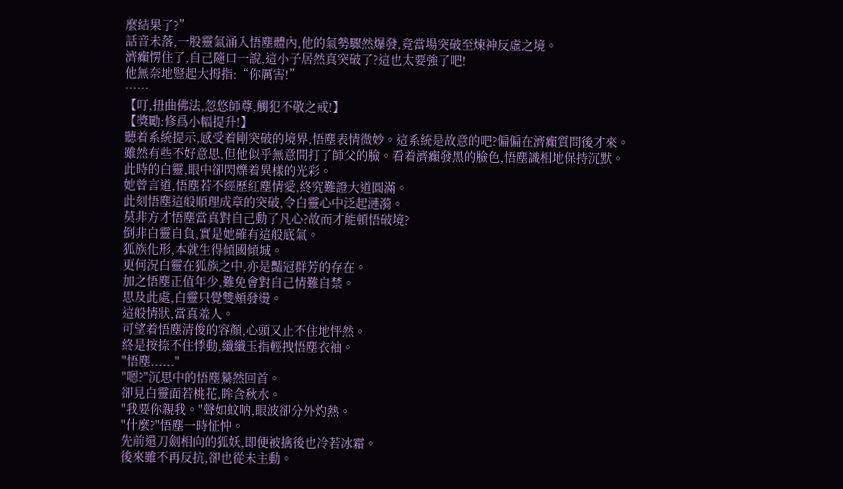麼結果了?”
話音未落,一股靈氣涌入悟塵體內,他的氣勢驟然爆發,竟當場突破至煉神反虛之境。
濟癲愣住了,自己隨口一說,這小子居然真突破了?這也太要強了吧!
他無奈地豎起大拇指:“你厲害!”
……
【叮,扭曲佛法,忽悠師尊,觸犯不敬之戒!】
【獎勵:修爲小幅提升!】
聽着系統提示,感受着剛突破的境界,悟塵表情微妙。這系統是故意的吧?偏偏在濟癲質問後才來。
雖然有些不好意思,但他似乎無意間打了師父的臉。看着濟癲發黑的臉色,悟塵識相地保持沉默。
此時的白靈,眼中卻閃爍着異樣的光彩。
她曾言道,悟塵若不經歷紅塵情愛,終究難證大道圓滿。
此刻悟塵這般順理成章的突破,令白靈心中泛起漣漪。
莫非方才悟塵當真對自己動了凡心?故而才能頓悟破境?
倒非白靈自負,實是她確有這般底氣。
狐族化形,本就生得傾國傾城。
更何況白靈在狐族之中,亦是豔冠群芳的存在。
加之悟塵正值年少,難免會對自己情難自禁。
思及此處,白靈只覺雙頰發燙。
這般情狀,當真羞人。
可望着悟塵清俊的容顏,心頭又止不住地怦然。
終是按捺不住悸動,纖纖玉指輕拽悟塵衣袖。
"悟塵......"
"嗯?"沉思中的悟塵驀然回首。
卻見白靈面若桃花,眸含秋水。
"我要你親我。"聲如蚊呐,眼波卻分外灼熱。
"什麼?"悟塵一時怔忡。
先前還刀劍相向的狐妖,即便被擒後也冷若冰霜。
後來雖不再反抗,卻也從未主動。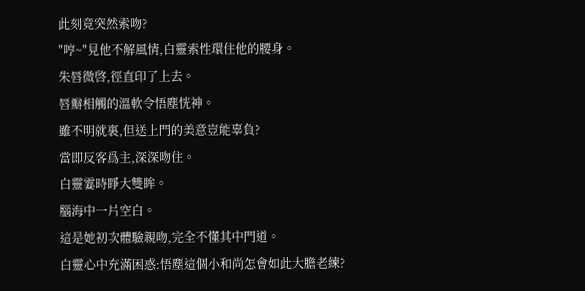此刻竟突然索吻?
"哼~"見他不解風情,白靈索性環住他的腰身。
朱唇微啓,徑直印了上去。
唇瓣相觸的溫軟令悟塵恍神。
雖不明就裏,但送上門的美意豈能辜負?
當即反客爲主,深深吻住。
白靈霎時睜大雙眸。
腦海中一片空白。
這是她初次體驗親吻,完全不懂其中門道。
白靈心中充滿困惑:悟塵這個小和尚怎會如此大膽老練?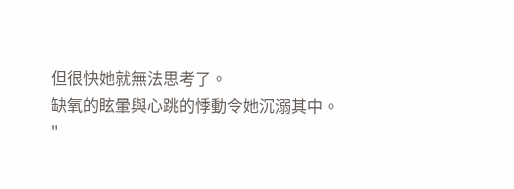但很快她就無法思考了。
缺氧的眩暈與心跳的悸動令她沉溺其中。
"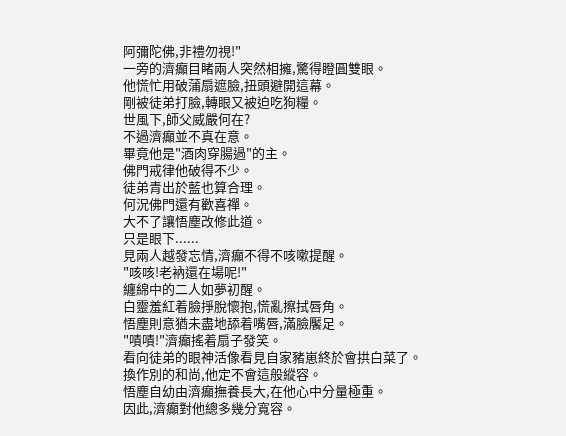阿彌陀佛,非禮勿視!"
一旁的濟癲目睹兩人突然相擁,驚得瞪圓雙眼。
他慌忙用破蒲扇遮臉,扭頭避開這幕。
剛被徒弟打臉,轉眼又被迫吃狗糧。
世風下,師父威嚴何在?
不過濟癲並不真在意。
畢竟他是"酒肉穿腸過"的主。
佛門戒律他破得不少。
徒弟青出於藍也算合理。
何況佛門還有歡喜禪。
大不了讓悟塵改修此道。
只是眼下......
見兩人越發忘情,濟癲不得不咳嗽提醒。
"咳咳!老衲還在場呢!"
纏綿中的二人如夢初醒。
白靈羞紅着臉掙脫懷抱,慌亂擦拭唇角。
悟塵則意猶未盡地舔着嘴唇,滿臉饜足。
"嘖嘖!"濟癲搖着扇子發笑。
看向徒弟的眼神活像看見自家豬崽終於會拱白菜了。
換作別的和尚,他定不會這般縱容。
悟塵自幼由濟癲撫養長大,在他心中分量極重。
因此,濟癲對他總多幾分寬容。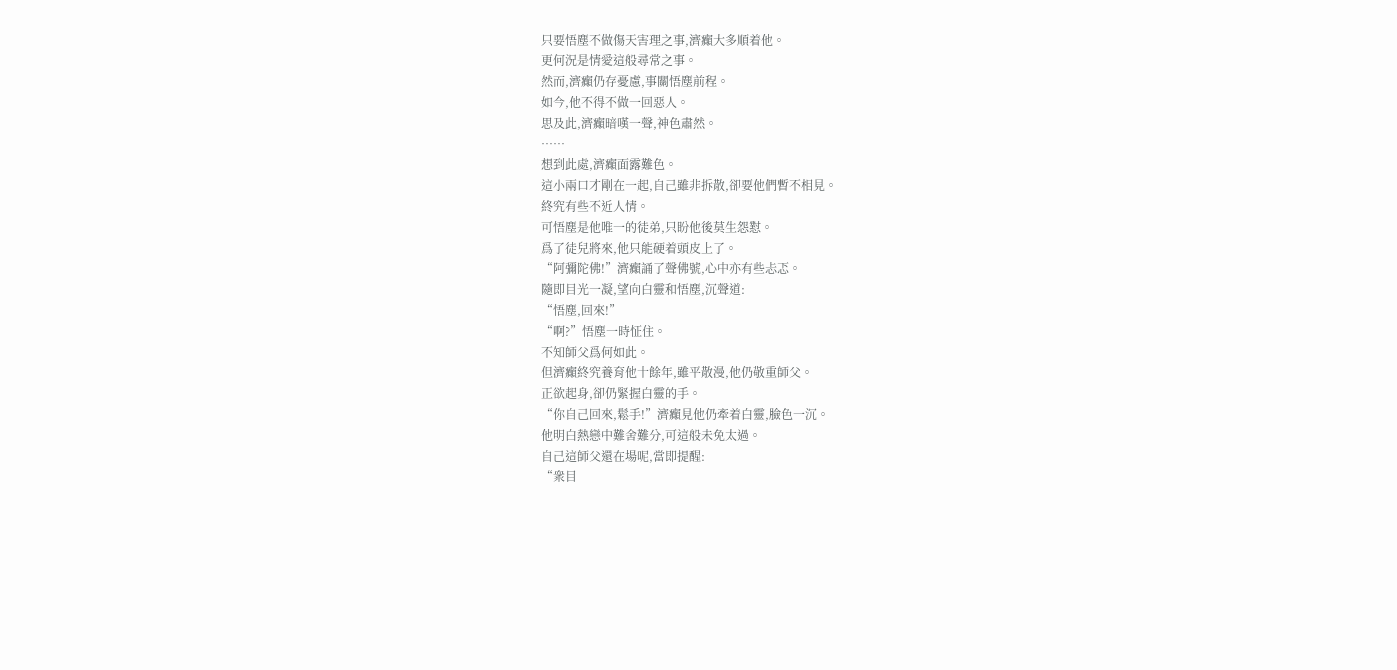只要悟塵不做傷天害理之事,濟癲大多順着他。
更何況是情愛這般尋常之事。
然而,濟癲仍存憂慮,事關悟塵前程。
如今,他不得不做一回惡人。
思及此,濟癲暗嘆一聲,神色肅然。
……
想到此處,濟癲面露難色。
這小兩口才剛在一起,自己雖非拆散,卻要他們暫不相見。
終究有些不近人情。
可悟塵是他唯一的徒弟,只盼他後莫生怨懟。
爲了徒兒將來,他只能硬着頭皮上了。
“阿彌陀佛!”濟癲誦了聲佛號,心中亦有些忐忑。
隨即目光一凝,望向白靈和悟塵,沉聲道:
“悟塵,回來!”
“啊?”悟塵一時怔住。
不知師父爲何如此。
但濟癲終究養育他十餘年,雖平散漫,他仍敬重師父。
正欲起身,卻仍緊握白靈的手。
“你自己回來,鬆手!”濟癲見他仍牽着白靈,臉色一沉。
他明白熱戀中難舍難分,可這般未免太過。
自己這師父還在場呢,當即提醒:
“衆目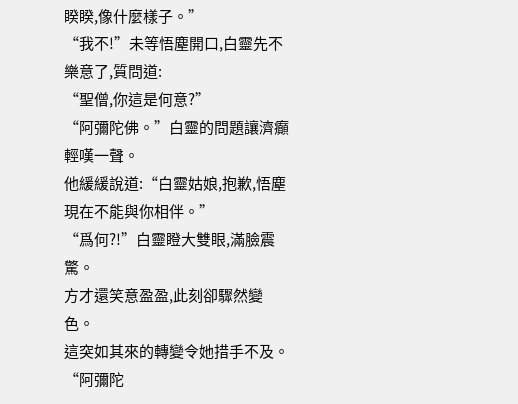睽睽,像什麼樣子。”
“我不!”未等悟塵開口,白靈先不樂意了,質問道:
“聖僧,你這是何意?”
“阿彌陀佛。”白靈的問題讓濟癲輕嘆一聲。
他緩緩說道:“白靈姑娘,抱歉,悟塵現在不能與你相伴。”
“爲何?!”白靈瞪大雙眼,滿臉震驚。
方才還笑意盈盈,此刻卻驟然變色。
這突如其來的轉變令她措手不及。
“阿彌陀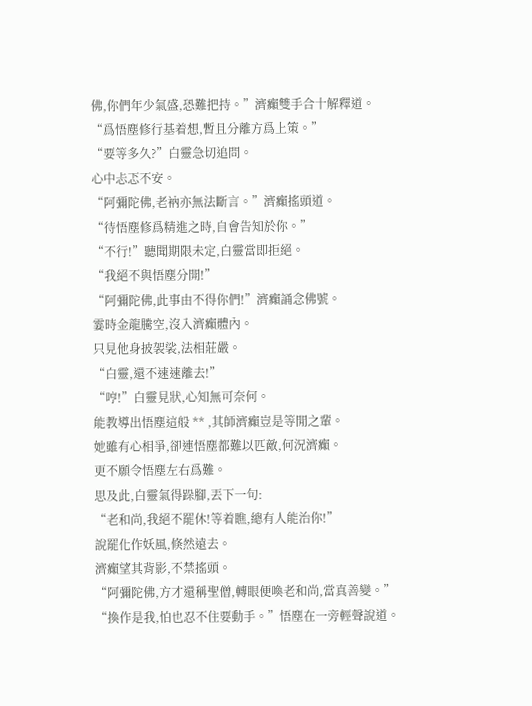佛,你們年少氣盛,恐難把持。”濟癲雙手合十解釋道。
“爲悟塵修行基着想,暫且分離方爲上策。”
“要等多久?”白靈急切追問。
心中忐忑不安。
“阿彌陀佛,老衲亦無法斷言。”濟癲搖頭道。
“待悟塵修爲精進之時,自會告知於你。”
“不行!”聽聞期限未定,白靈當即拒絕。
“我絕不與悟塵分開!”
“阿彌陀佛,此事由不得你們!”濟癲誦念佛號。
霎時金龍騰空,沒入濟癲體內。
只見他身披袈裟,法相莊嚴。
“白靈,還不速速離去!”
“哼!”白靈見狀,心知無可奈何。
能教導出悟塵這般 ** ,其師濟癲豈是等閒之輩。
她雖有心相爭,卻連悟塵都難以匹敵,何況濟癲。
更不願令悟塵左右爲難。
思及此,白靈氣得跺腳,丟下一句:
“老和尚,我絕不罷休!等着瞧,總有人能治你!”
說罷化作妖風,倏然遠去。
濟癲望其背影,不禁搖頭。
“阿彌陀佛,方才還稱聖僧,轉眼便喚老和尚,當真善變。”
“換作是我,怕也忍不住要動手。”悟塵在一旁輕聲說道。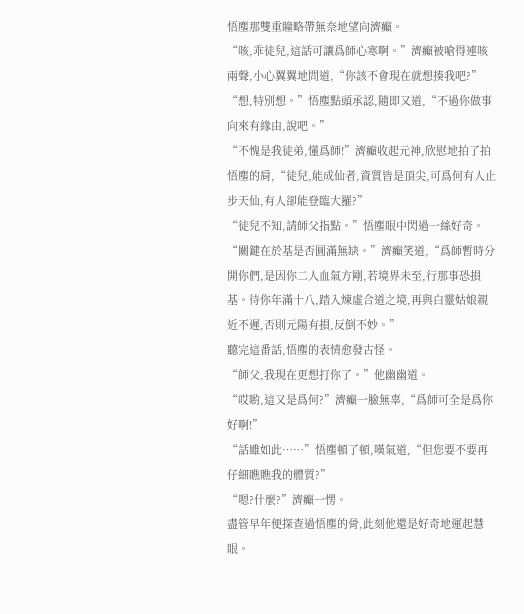悟塵那雙重瞳略帶無奈地望向濟癲。
“咳,乖徒兒,這話可讓爲師心寒啊。”濟癲被嗆得連咳兩聲,小心翼翼地問道,“你該不會現在就想揍我吧?”
“想,特別想。”悟塵點頭承認,隨即又道,“不過你做事向來有緣由,說吧。”
“不愧是我徒弟,懂爲師!”濟癲收起元神,欣慰地拍了拍悟塵的肩,“徒兒,能成仙者,資質皆是頂尖,可爲何有人止步天仙,有人卻能登臨大羅?”
“徒兒不知,請師父指點。”悟塵眼中閃過一絲好奇。
“關鍵在於基是否圓滿無缺。”濟癲笑道,“爲師暫時分開你們,是因你二人血氣方剛,若境界未至,行那事恐損基。待你年滿十八,踏入煉虛合道之境,再與白靈姑娘親近不遲,否則元陽有損,反倒不妙。”
聽完這番話,悟塵的表情愈發古怪。
“師父,我現在更想打你了。”他幽幽道。
“哎喲,這又是爲何?”濟癲一臉無辜,“爲師可全是爲你好啊!”
“話雖如此……”悟塵頓了頓,嘆氣道,“但您要不要再仔細瞧瞧我的體質?”
“嗯?什麼?”濟癲一愣。
盡管早年便探查過悟塵的骨,此刻他還是好奇地運起慧眼。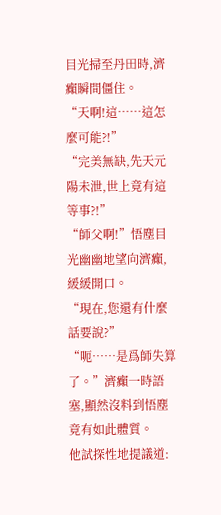目光掃至丹田時,濟癲瞬間僵住。
“天啊!這……這怎麼可能?!”
“完美無缺,先天元陽未泄,世上竟有這等事?!”
“師父啊!”悟塵目光幽幽地望向濟癲,緩緩開口。
“現在,您還有什麼話要說?”
“呃……是爲師失算了。”濟癲一時語塞,顯然沒料到悟塵竟有如此體質。
他試探性地提議道: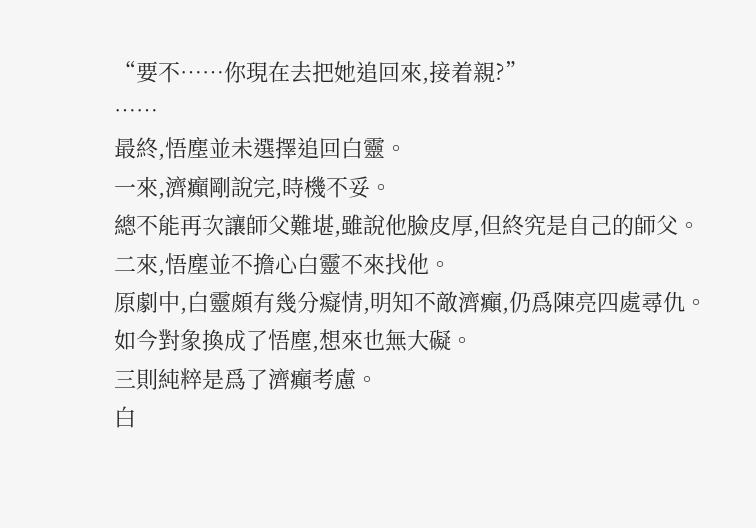“要不……你現在去把她追回來,接着親?”
……
最終,悟塵並未選擇追回白靈。
一來,濟癲剛說完,時機不妥。
總不能再次讓師父難堪,雖說他臉皮厚,但終究是自己的師父。
二來,悟塵並不擔心白靈不來找他。
原劇中,白靈頗有幾分癡情,明知不敵濟癲,仍爲陳亮四處尋仇。
如今對象換成了悟塵,想來也無大礙。
三則純粹是爲了濟癲考慮。
白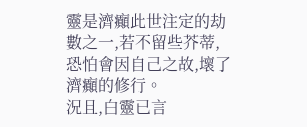靈是濟癲此世注定的劫數之一,若不留些芥蒂,恐怕會因自己之故,壞了濟癲的修行。
況且,白靈已言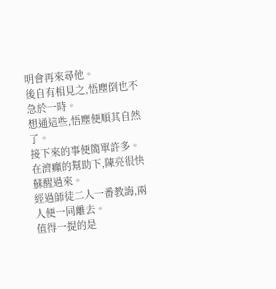明會再來尋他。
後自有相見之,悟塵倒也不急於一時。
想通這些,悟塵便順其自然了。
接下來的事便簡單許多。
在濟癲的幫助下,陳亮很快蘇醒過來。
經過師徒二人一番教誨,兩人便一同離去。
值得一提的是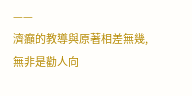——
濟癲的教導與原著相差無幾,無非是勸人向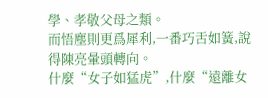學、孝敬父母之類。
而悟塵則更爲犀利,一番巧舌如簧,說得陳亮暈頭轉向。
什麼“女子如猛虎”,什麼“遠離女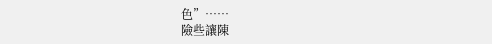色”……
險些讓陳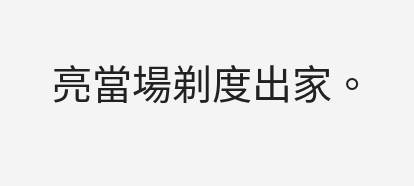亮當場剃度出家。